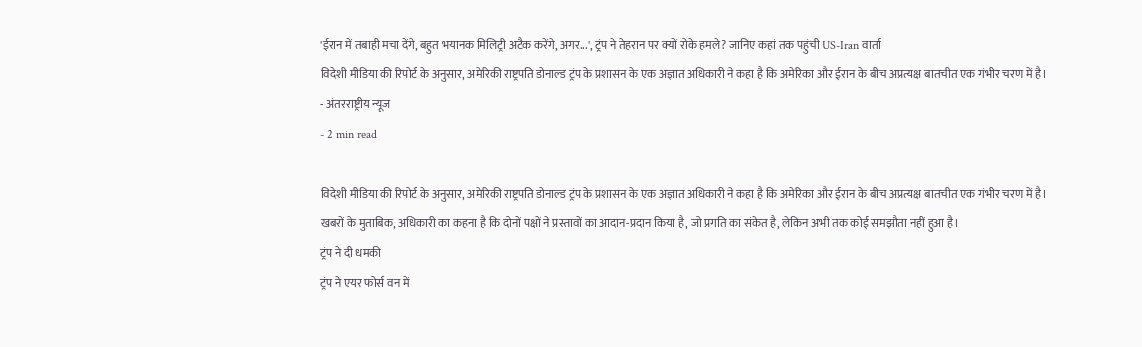'ईरान में तबाही मचा देंगे, बहुत भयानक मिलिट्री अटैक करेंगे, अगर...', ट्रंप ने तेहरान पर क्यों रोके हमले? जानिए कहां तक पहुंची US-Iran वार्ता
विदेशी मीडिया की रिपोर्ट के अनुसार, अमेरिकी राष्ट्रपति डोनाल्ड ट्रंप के प्रशासन के एक अज्ञात अधिकारी ने कहा है कि अमेरिका और ईरान के बीच अप्रत्यक्ष बातचीत एक गंभीर चरण में है।
- अंतरराष्ट्रीय न्यूज
- 2 min read

विदेशी मीडिया की रिपोर्ट के अनुसार, अमेरिकी राष्ट्रपति डोनाल्ड ट्रंप के प्रशासन के एक अज्ञात अधिकारी ने कहा है कि अमेरिका और ईरान के बीच अप्रत्यक्ष बातचीत एक गंभीर चरण में है।
खबरों के मुताबिक, अधिकारी का कहना है कि दोनों पक्षों ने प्रस्तावों का आदान-प्रदान किया है, जो प्रगति का संकेत है, लेकिन अभी तक कोई समझौता नहीं हुआ है।
ट्रंप ने दी धमकी
ट्रंप ने एयर फोर्स वन में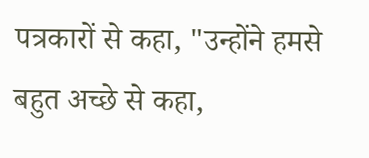पत्रकारों से कहा, "उन्होंने हमसे बहुत अच्छे से कहा,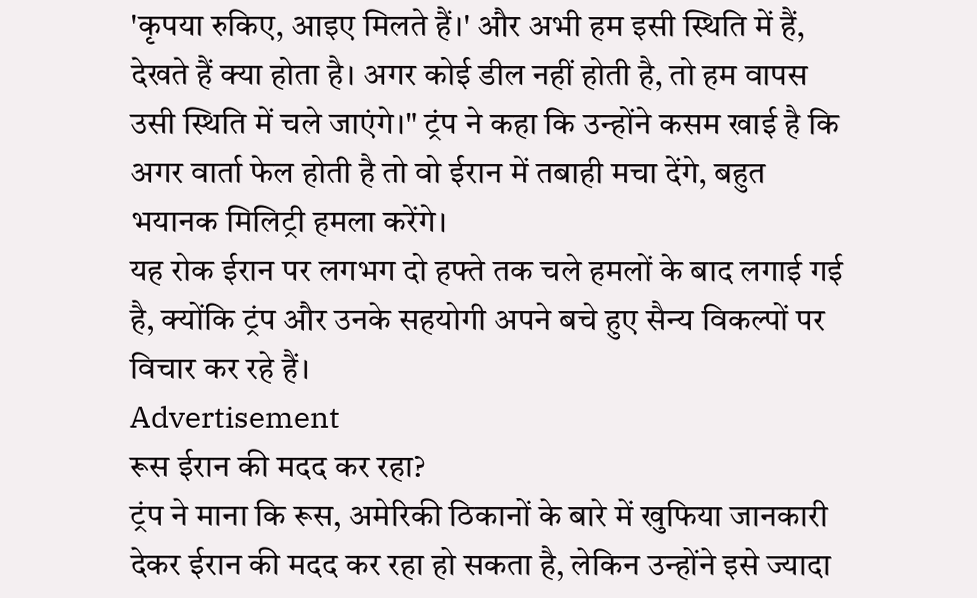'कृपया रुकिए, आइए मिलते हैं।' और अभी हम इसी स्थिति में हैं, देखते हैं क्या होता है। अगर कोई डील नहीं होती है, तो हम वापस उसी स्थिति में चले जाएंगे।" ट्रंप ने कहा कि उन्होंने कसम खाई है कि अगर वार्ता फेल होती है तो वो ईरान में तबाही मचा देंगे, बहुत भयानक मिलिट्री हमला करेंगे।
यह रोक ईरान पर लगभग दो हफ्ते तक चले हमलों के बाद लगाई गई है, क्योंकि ट्रंप और उनके सहयोगी अपने बचे हुए सैन्य विकल्पों पर विचार कर रहे हैं।
Advertisement
रूस ईरान की मदद कर रहा?
ट्रंप ने माना कि रूस, अमेरिकी ठिकानों के बारे में खुफिया जानकारी देकर ईरान की मदद कर रहा हो सकता है, लेकिन उन्होंने इसे ज्यादा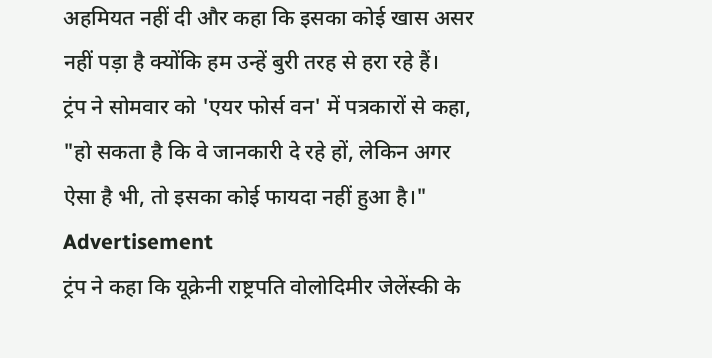अहमियत नहीं दी और कहा कि इसका कोई खास असर नहीं पड़ा है क्योंकि हम उन्हें बुरी तरह से हरा रहे हैं।
ट्रंप ने सोमवार को 'एयर फोर्स वन' में पत्रकारों से कहा, "हो सकता है कि वे जानकारी दे रहे हों, लेकिन अगर ऐसा है भी, तो इसका कोई फायदा नहीं हुआ है।"
Advertisement
ट्रंप ने कहा कि यूक्रेनी राष्ट्रपति वोलोदिमीर जेलेंस्की के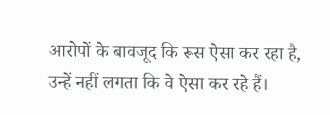आरोपों के बावजूद कि रूस ऐसा कर रहा है, उन्हें नहीं लगता कि वे ऐसा कर रहे हैं।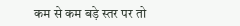कम से कम बड़े स्तर पर तो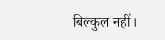बिल्कुल नहीं।